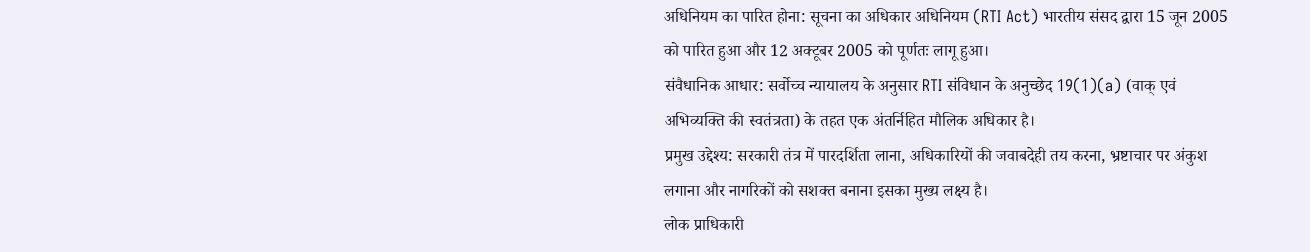अधिनियम का पारित होना: सूचना का अधिकार अधिनियम (RTI Act) भारतीय संसद द्वारा 15 जून 2005 को पारित हुआ और 12 अक्टूबर 2005 को पूर्णतः लागू हुआ।
संवैधानिक आधार: सर्वोच्च न्यायालय के अनुसार RTI संविधान के अनुच्छेद 19(1)(a) (वाक् एवं अभिव्यक्ति की स्वतंत्रता) के तहत एक अंतर्निहित मौलिक अधिकार है।
प्रमुख उद्देश्य: सरकारी तंत्र में पारदर्शिता लाना, अधिकारियों की जवाबदेही तय करना, भ्रष्टाचार पर अंकुश लगाना और नागरिकों को सशक्त बनाना इसका मुख्य लक्ष्य है।
लोक प्राधिकारी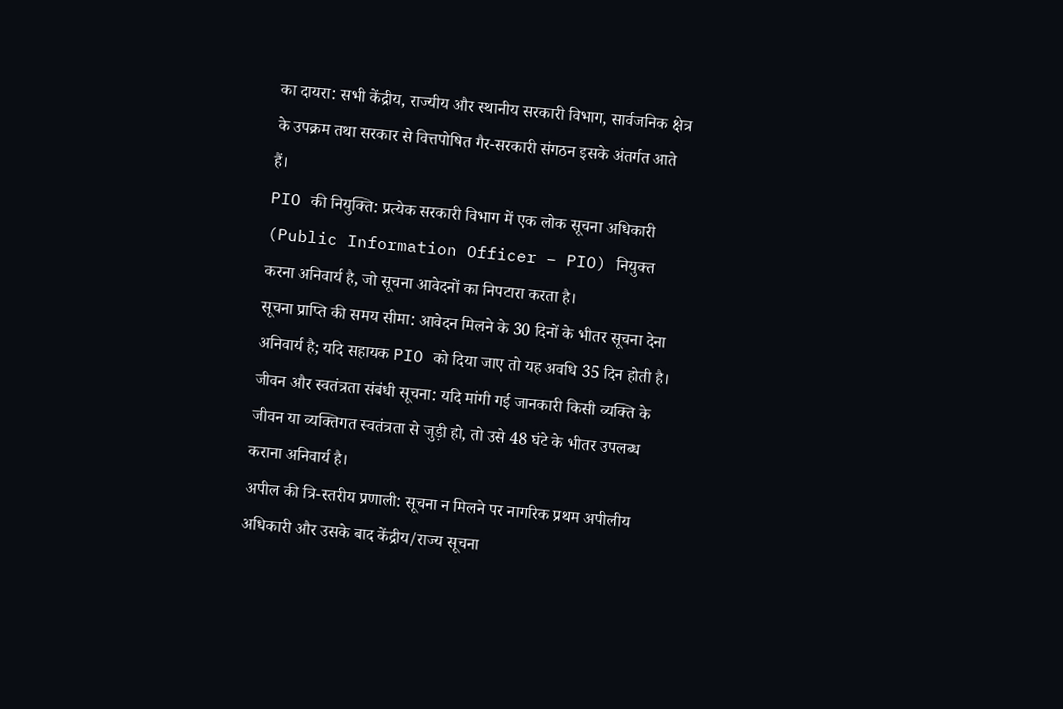का दायरा: सभी केंद्रीय, राज्यीय और स्थानीय सरकारी विभाग, सार्वजनिक क्षेत्र के उपक्रम तथा सरकार से वित्तपोषित गैर-सरकारी संगठन इसके अंतर्गत आते हैं।
PIO की नियुक्ति: प्रत्येक सरकारी विभाग में एक लोक सूचना अधिकारी (Public Information Officer – PIO) नियुक्त करना अनिवार्य है, जो सूचना आवेदनों का निपटारा करता है।
सूचना प्राप्ति की समय सीमा: आवेदन मिलने के 30 दिनों के भीतर सूचना देना अनिवार्य है; यदि सहायक PIO को दिया जाए तो यह अवधि 35 दिन होती है।
जीवन और स्वतंत्रता संबंधी सूचना: यदि मांगी गई जानकारी किसी व्यक्ति के जीवन या व्यक्तिगत स्वतंत्रता से जुड़ी हो, तो उसे 48 घंटे के भीतर उपलब्ध कराना अनिवार्य है।
अपील की त्रि-स्तरीय प्रणाली: सूचना न मिलने पर नागरिक प्रथम अपीलीय अधिकारी और उसके बाद केंद्रीय/राज्य सूचना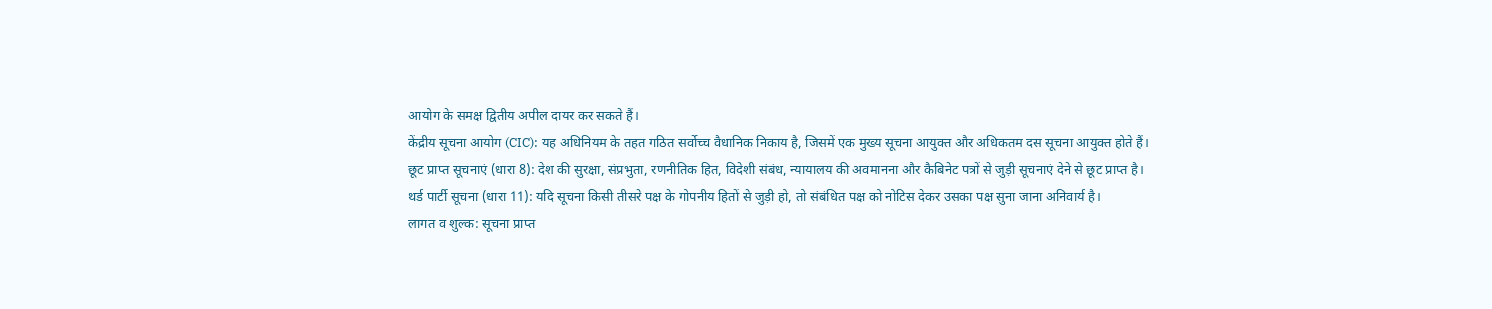आयोग के समक्ष द्वितीय अपील दायर कर सकते हैं।
केंद्रीय सूचना आयोग (CIC): यह अधिनियम के तहत गठित सर्वोच्च वैधानिक निकाय है, जिसमें एक मुख्य सूचना आयुक्त और अधिकतम दस सूचना आयुक्त होते हैं।
छूट प्राप्त सूचनाएं (धारा 8): देश की सुरक्षा, संप्रभुता, रणनीतिक हित, विदेशी संबंध, न्यायालय की अवमानना और कैबिनेट पत्रों से जुड़ी सूचनाएं देने से छूट प्राप्त है।
थर्ड पार्टी सूचना (धारा 11): यदि सूचना किसी तीसरे पक्ष के गोपनीय हितों से जुड़ी हो, तो संबंधित पक्ष को नोटिस देकर उसका पक्ष सुना जाना अनिवार्य है।
लागत व शुल्क: सूचना प्राप्त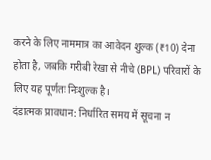करने के लिए नाममात्र का आवेदन शुल्क (₹10) देना होता है, जबकि गरीबी रेखा से नीचे (BPL) परिवारों के लिए यह पूर्णतः निःशुल्क है।
दंडात्मक प्रावधान: निर्धारित समय में सूचना न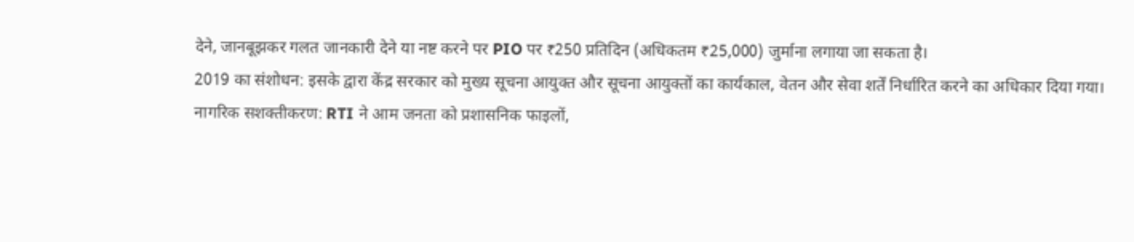देने, जानबूझकर गलत जानकारी देने या नष्ट करने पर PIO पर ₹250 प्रतिदिन (अधिकतम ₹25,000) जुर्माना लगाया जा सकता है।
2019 का संशोधन: इसके द्वारा केंद्र सरकार को मुख्य सूचना आयुक्त और सूचना आयुक्तों का कार्यकाल, वेतन और सेवा शर्तें निर्धारित करने का अधिकार दिया गया।
नागरिक सशक्तीकरण: RTI ने आम जनता को प्रशासनिक फाइलों,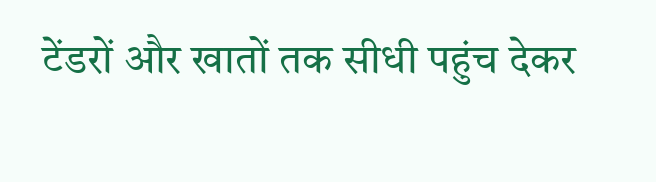टेंडरों और खातों तक सीधी पहुंच देकर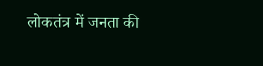लोकतंत्र में जनता की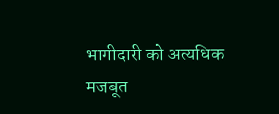भागीदारी को अत्यधिक मजबूत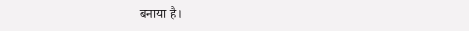बनाया है।